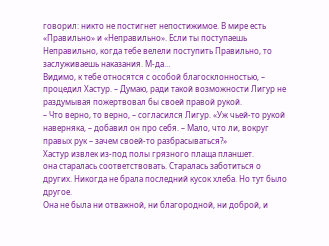говорил: никто не постигнет непостижимое. В мире есть «Правильно» и «Неправильно». Если ты поступаешь Неправильно, когда тебе велели поступить Правильно, то заслуживаешь наказания. М-да…
Видимо, к тебе относятся с особой благосклонностью, – процедил Хастур. – Думаю, ради такой возможности Лигур не раздумывая пожертвовал бы своей правой рукой.
– Что верно, то верно, – согласился Лигур. «Уж чьей-то рукой наверняка, – добавил он про себя. – Мало, что ли, вокруг правых рук – зачем своей-то разбрасываться?»
Хастур извлек из-под полы грязного плаща планшет.
она старалась соответствовать. Старалась заботиться о других. Никогда не брала последний кусок хлеба. Но тут было другое.
Она не была ни отважной, ни благородной, ни доброй, и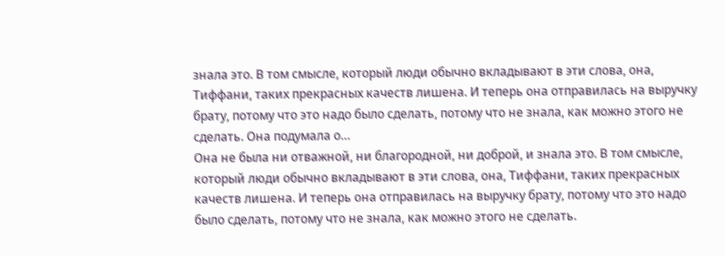знала это. В том смысле, который люди обычно вкладывают в эти слова, она, Тиффани, таких прекрасных качеств лишена. И теперь она отправилась на выручку брату, потому что это надо было сделать, потому что не знала, как можно этого не сделать. Она подумала о…
Она не была ни отважной, ни благородной, ни доброй, и знала это. В том смысле, который люди обычно вкладывают в эти слова, она, Тиффани, таких прекрасных качеств лишена. И теперь она отправилась на выручку брату, потому что это надо было сделать, потому что не знала, как можно этого не сделать.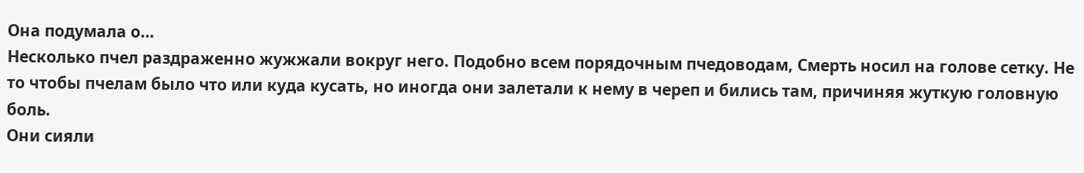Она подумала о…
Несколько пчел раздраженно жужжали вокруг него. Подобно всем порядочным пчедоводам, Смерть носил на голове сетку. Не то чтобы пчелам было что или куда кусать, но иногда они залетали к нему в череп и бились там, причиняя жуткую головную боль.
Они сияли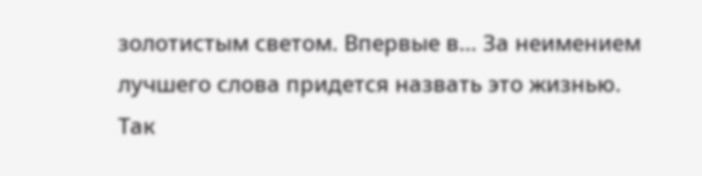золотистым светом. Впервые в… За неимением лучшего слова придется назвать это жизнью. Так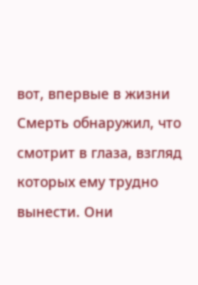вот, впервые в жизни Смерть обнаружил, что смотрит в глаза, взгляд которых ему трудно вынести. Они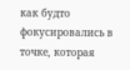как будто фокусировались в точке, которая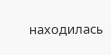находилась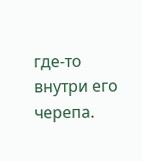где-то внутри его черепа.